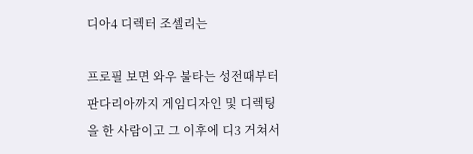디아4 디렉터 조셀리는

프로필 보면 와우 불타는 성전때부터 판다리아까지 게임디자인 및 디렉팅을 한 사람이고 그 이후에 디3 거쳐서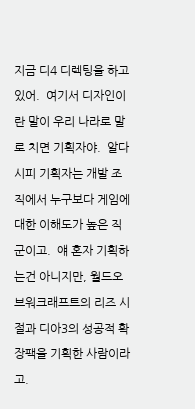지금 디4 디렉팅을 하고 있어.  여기서 디자인이란 말이 우리 나라로 말로 치면 기획자야.  알다시피 기획자는 개발 조직에서 누구보다 게임에 대한 이해도가 높은 직군이고.  얘 혼자 기획하는건 아니지만, 월드오브워크래프트의 리즈 시절과 디아3의 성공적 확장팩을 기획한 사람이라고.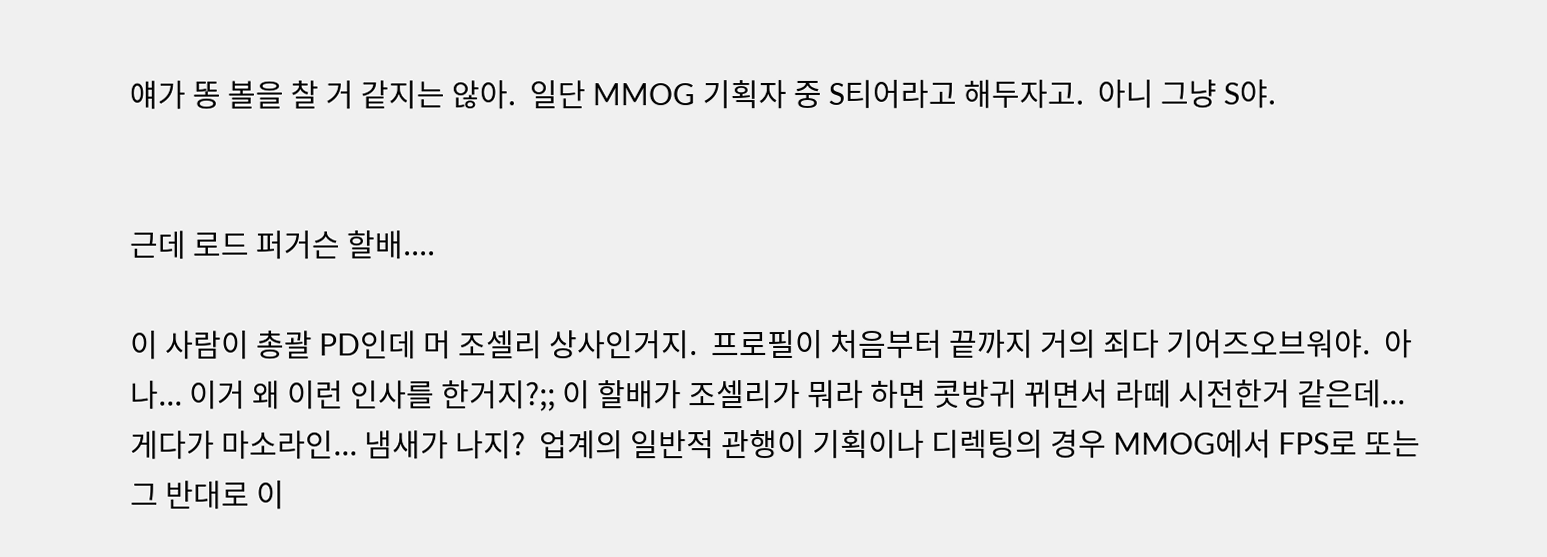얘가 똥 볼을 찰 거 같지는 않아.  일단 MMOG 기획자 중 S티어라고 해두자고.  아니 그냥 S야.


근데 로드 퍼거슨 할배....

이 사람이 총괄 PD인데 머 조셀리 상사인거지.  프로필이 처음부터 끝까지 거의 죄다 기어즈오브워야.  아 나... 이거 왜 이런 인사를 한거지?;; 이 할배가 조셀리가 뭐라 하면 콧방귀 뀌면서 라떼 시전한거 같은데...  게다가 마소라인... 냄새가 나지?  업계의 일반적 관행이 기획이나 디렉팅의 경우 MMOG에서 FPS로 또는 그 반대로 이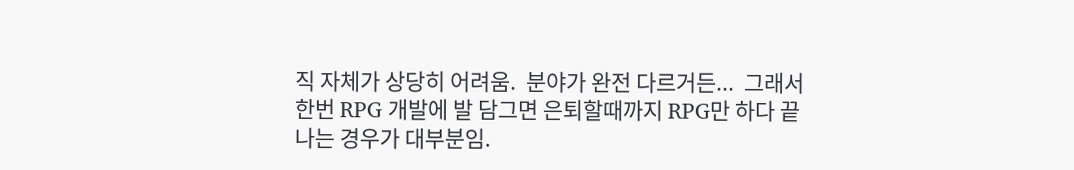직 자체가 상당히 어려움.  분야가 완전 다르거든...  그래서 한번 RPG 개발에 발 담그면 은퇴할때까지 RPG만 하다 끝나는 경우가 대부분임.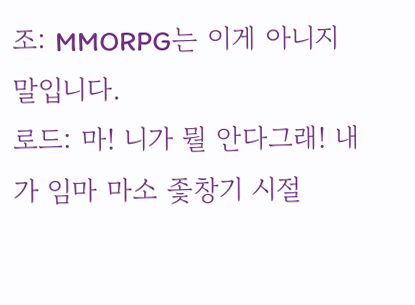조: MMORPG는 이게 아니지 말입니다.
로드: 마! 니가 뭘 안다그래! 내가 임마 마소 좇창기 시절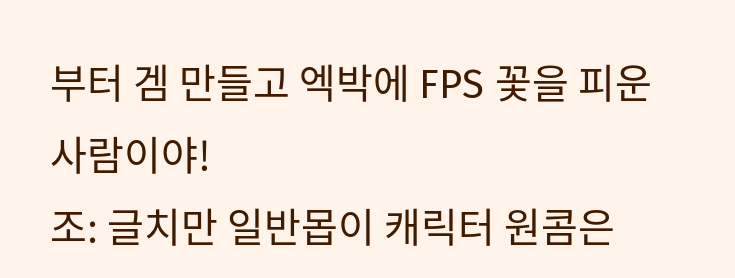부터 겜 만들고 엑박에 FPS 꽃을 피운 사람이야!
조: 글치만 일반몹이 캐릭터 원콤은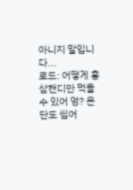아니지 말입니다...
로드: 어떻게 홍삼캔디만 먹을 수 있어 엉? 은단도 씹어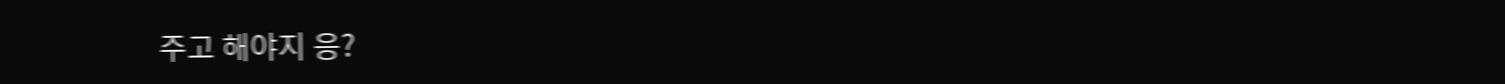주고 해야지 응?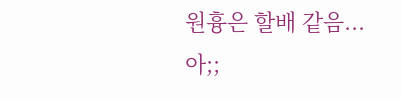원흉은 할배 같음... 아;;